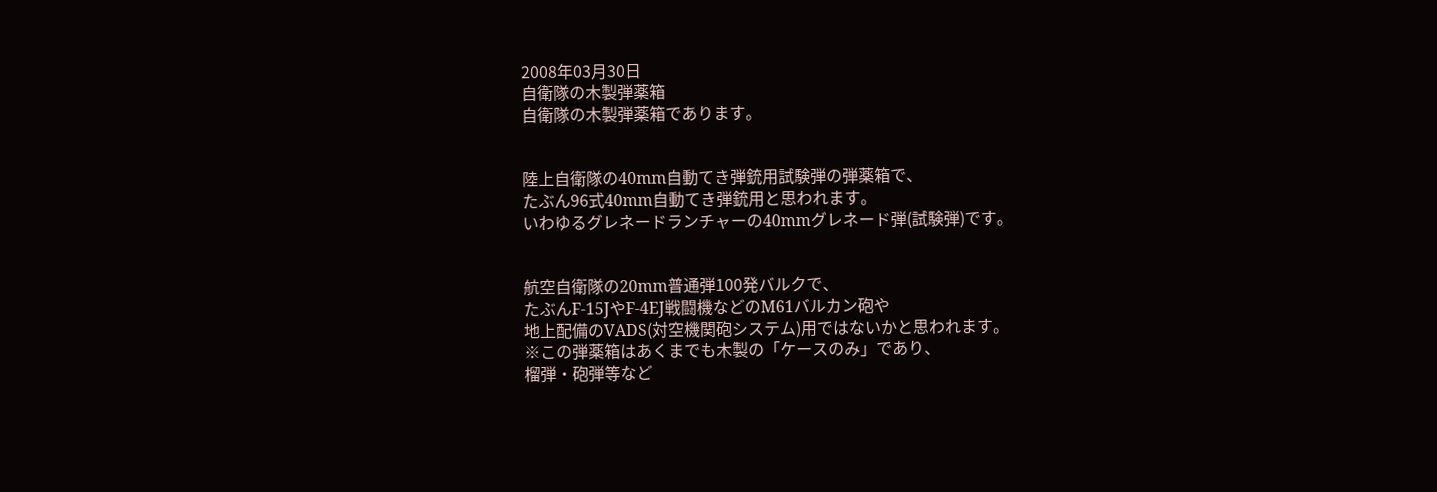2008年03月30日
自衛隊の木製弾薬箱
自衛隊の木製弾薬箱であります。


陸上自衛隊の40mm自動てき弾銃用試験弾の弾薬箱で、
たぶん96式40mm自動てき弾銃用と思われます。
いわゆるグレネードランチャーの40mmグレネード弾(試験弾)です。


航空自衛隊の20mm普通弾100発バルクで、
たぶんF-15JやF-4EJ戦闘機などのM61バルカン砲や
地上配備のVADS(対空機関砲システム)用ではないかと思われます。
※この弾薬箱はあくまでも木製の「ケースのみ」であり、
榴弾・砲弾等など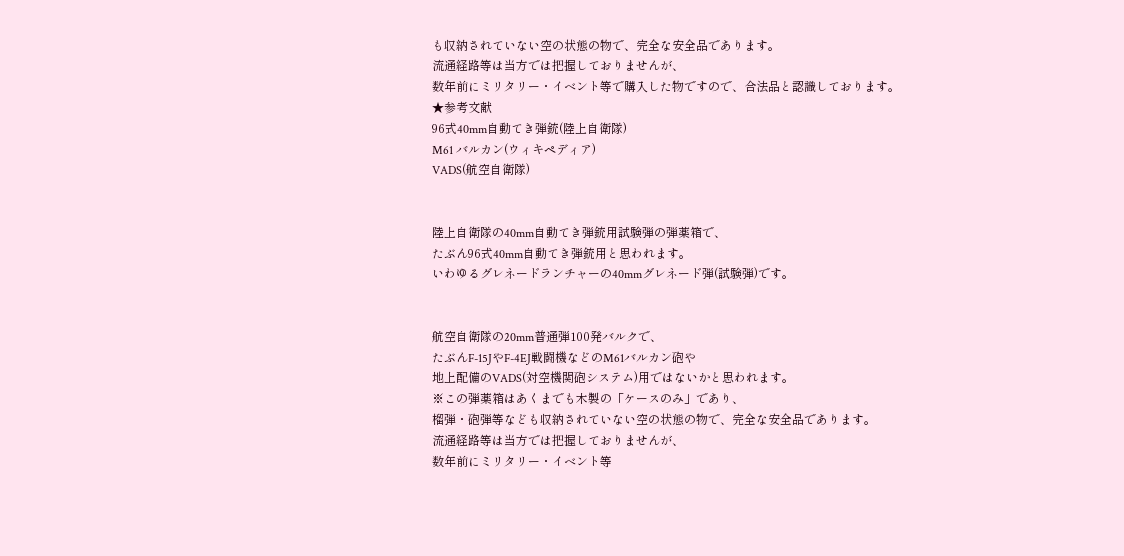も収納されていない空の状態の物で、完全な安全品であります。
流通経路等は当方では把握しておりませんが、
数年前にミリタリー・イベント等で購入した物ですので、合法品と認識しております。
★参考文献
96式40mm自動てき弾銃(陸上自衛隊)
M61 バルカン(ウィキペディア)
VADS(航空自衛隊)


陸上自衛隊の40mm自動てき弾銃用試験弾の弾薬箱で、
たぶん96式40mm自動てき弾銃用と思われます。
いわゆるグレネードランチャーの40mmグレネード弾(試験弾)です。


航空自衛隊の20mm普通弾100発バルクで、
たぶんF-15JやF-4EJ戦闘機などのM61バルカン砲や
地上配備のVADS(対空機関砲システム)用ではないかと思われます。
※この弾薬箱はあくまでも木製の「ケースのみ」であり、
榴弾・砲弾等なども収納されていない空の状態の物で、完全な安全品であります。
流通経路等は当方では把握しておりませんが、
数年前にミリタリー・イベント等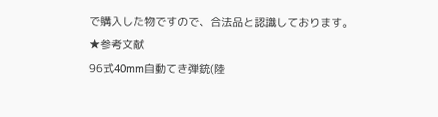で購入した物ですので、合法品と認識しております。
★参考文献
96式40mm自動てき弾銃(陸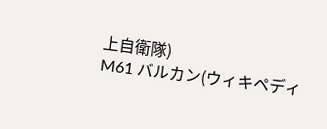上自衛隊)
M61 バルカン(ウィキペディ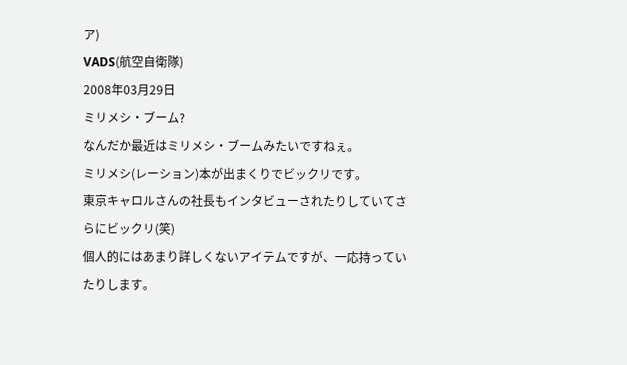ア)
VADS(航空自衛隊)
2008年03月29日
ミリメシ・ブーム?
なんだか最近はミリメシ・ブームみたいですねぇ。
ミリメシ(レーション)本が出まくりでビックリです。
東京キャロルさんの社長もインタビューされたりしていてさらにビックリ(笑)
個人的にはあまり詳しくないアイテムですが、一応持っていたりします。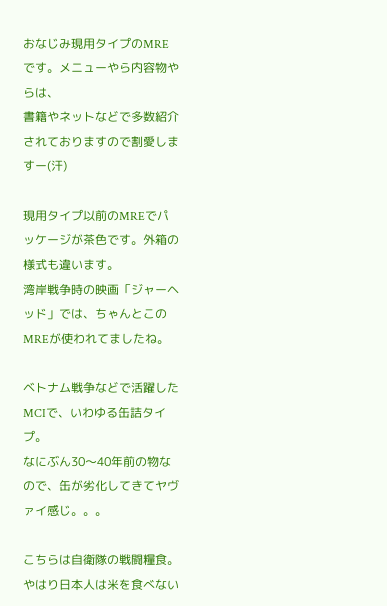おなじみ現用タイプのMREです。メニューやら内容物やらは、
書籍やネットなどで多数紹介されておりますので割愛しますー(汗)

現用タイプ以前のMREでパッケージが茶色です。外箱の様式も違います。
湾岸戦争時の映画「ジャーヘッド」では、ちゃんとこのMREが使われてましたね。

ベトナム戦争などで活躍したMCIで、いわゆる缶詰タイプ。
なにぶん30〜40年前の物なので、缶が劣化してきてヤヴァイ感じ。。。

こちらは自衛隊の戦闘糧食。やはり日本人は米を食べない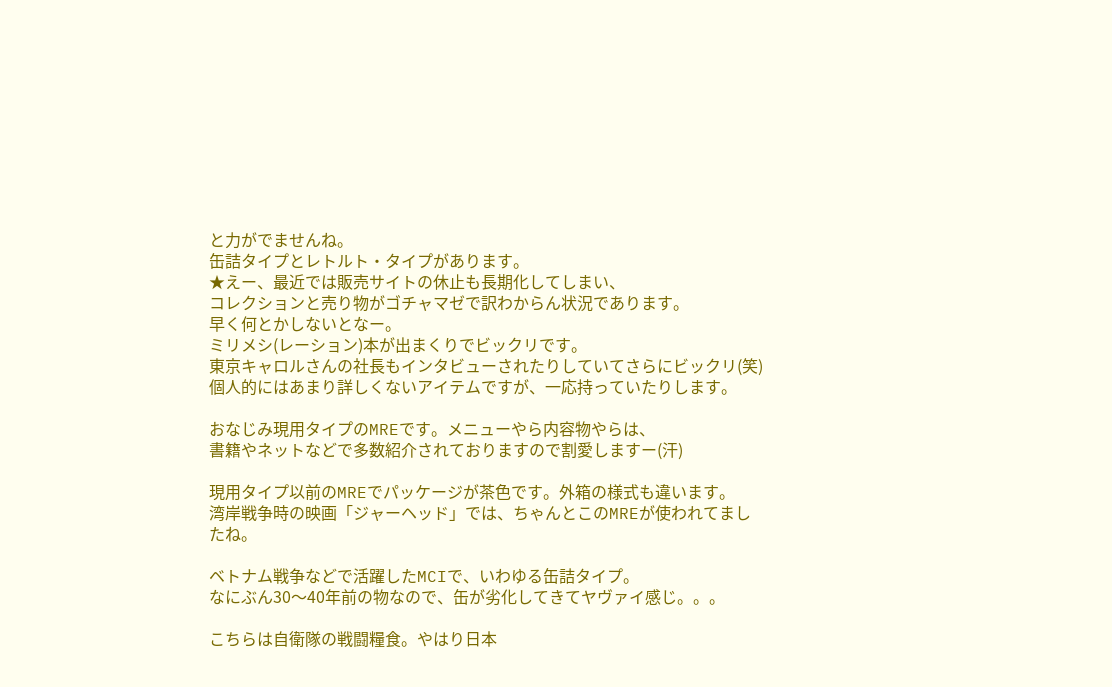と力がでませんね。
缶詰タイプとレトルト・タイプがあります。
★えー、最近では販売サイトの休止も長期化してしまい、
コレクションと売り物がゴチャマゼで訳わからん状況であります。
早く何とかしないとなー。
ミリメシ(レーション)本が出まくりでビックリです。
東京キャロルさんの社長もインタビューされたりしていてさらにビックリ(笑)
個人的にはあまり詳しくないアイテムですが、一応持っていたりします。

おなじみ現用タイプのMREです。メニューやら内容物やらは、
書籍やネットなどで多数紹介されておりますので割愛しますー(汗)

現用タイプ以前のMREでパッケージが茶色です。外箱の様式も違います。
湾岸戦争時の映画「ジャーヘッド」では、ちゃんとこのMREが使われてましたね。

ベトナム戦争などで活躍したMCIで、いわゆる缶詰タイプ。
なにぶん30〜40年前の物なので、缶が劣化してきてヤヴァイ感じ。。。

こちらは自衛隊の戦闘糧食。やはり日本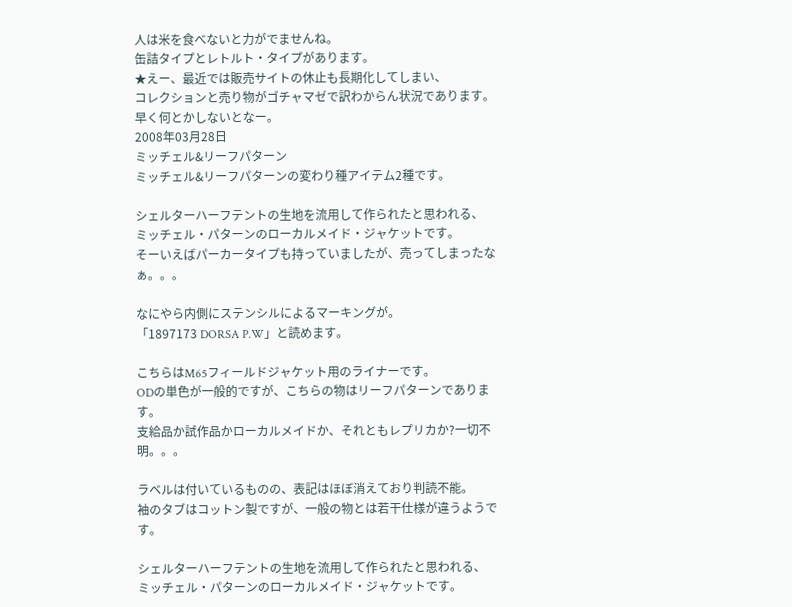人は米を食べないと力がでませんね。
缶詰タイプとレトルト・タイプがあります。
★えー、最近では販売サイトの休止も長期化してしまい、
コレクションと売り物がゴチャマゼで訳わからん状況であります。
早く何とかしないとなー。
2008年03月28日
ミッチェル&リーフパターン
ミッチェル&リーフパターンの変わり種アイテム2種です。

シェルターハーフテントの生地を流用して作られたと思われる、
ミッチェル・パターンのローカルメイド・ジャケットです。
そーいえばパーカータイプも持っていましたが、売ってしまったなぁ。。。

なにやら内側にステンシルによるマーキングが。
「1897173 DORSA P.W」と読めます。

こちらはM65フィールドジャケット用のライナーです。
ODの単色が一般的ですが、こちらの物はリーフパターンであります。
支給品か試作品かローカルメイドか、それともレプリカか?一切不明。。。

ラベルは付いているものの、表記はほぼ消えており判読不能。
袖のタブはコットン製ですが、一般の物とは若干仕様が違うようです。

シェルターハーフテントの生地を流用して作られたと思われる、
ミッチェル・パターンのローカルメイド・ジャケットです。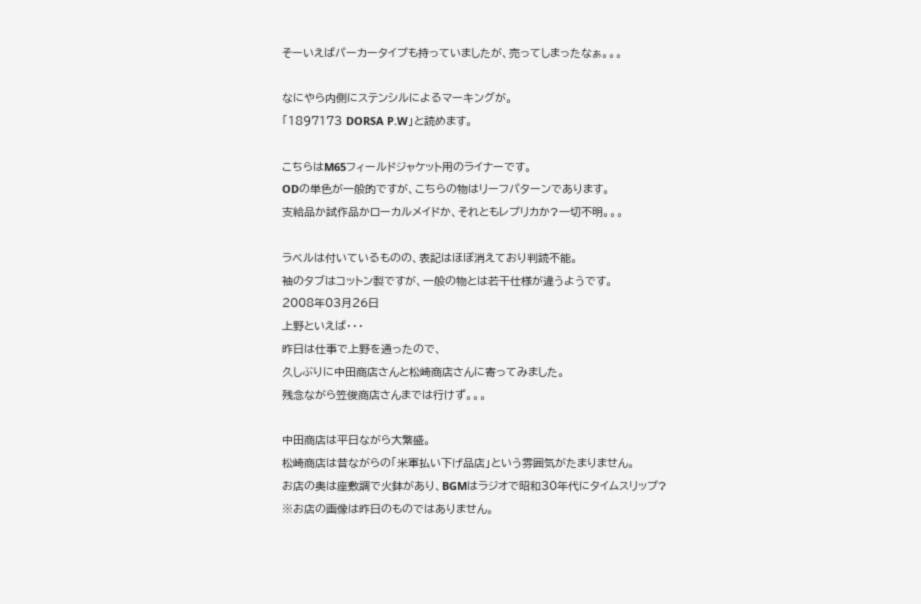そーいえばパーカータイプも持っていましたが、売ってしまったなぁ。。。

なにやら内側にステンシルによるマーキングが。
「1897173 DORSA P.W」と読めます。

こちらはM65フィールドジャケット用のライナーです。
ODの単色が一般的ですが、こちらの物はリーフパターンであります。
支給品か試作品かローカルメイドか、それともレプリカか?一切不明。。。

ラベルは付いているものの、表記はほぼ消えており判読不能。
袖のタブはコットン製ですが、一般の物とは若干仕様が違うようです。
2008年03月26日
上野といえば・・・
昨日は仕事で上野を通ったので、
久しぶりに中田商店さんと松崎商店さんに寄ってみました。
残念ながら笠俊商店さんまでは行けず。。。

中田商店は平日ながら大繁盛。
松崎商店は昔ながらの「米軍払い下げ品店」という雰囲気がたまりません。
お店の奥は座敷調で火鉢があり、BGMはラジオで昭和30年代にタイムスリップ?
※お店の画像は昨日のものではありません。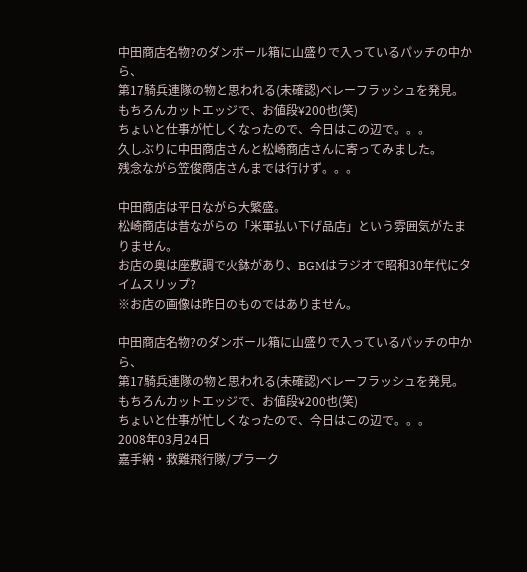中田商店名物?のダンボール箱に山盛りで入っているパッチの中から、
第17騎兵連隊の物と思われる(未確認)ベレーフラッシュを発見。
もちろんカットエッジで、お値段¥200也(笑)
ちょいと仕事が忙しくなったので、今日はこの辺で。。。
久しぶりに中田商店さんと松崎商店さんに寄ってみました。
残念ながら笠俊商店さんまでは行けず。。。

中田商店は平日ながら大繁盛。
松崎商店は昔ながらの「米軍払い下げ品店」という雰囲気がたまりません。
お店の奥は座敷調で火鉢があり、BGMはラジオで昭和30年代にタイムスリップ?
※お店の画像は昨日のものではありません。

中田商店名物?のダンボール箱に山盛りで入っているパッチの中から、
第17騎兵連隊の物と思われる(未確認)ベレーフラッシュを発見。
もちろんカットエッジで、お値段¥200也(笑)
ちょいと仕事が忙しくなったので、今日はこの辺で。。。
2008年03月24日
嘉手納・救難飛行隊/プラーク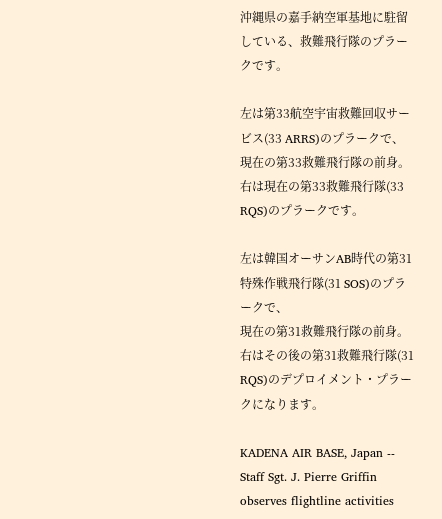沖縄県の嘉手納空軍基地に駐留している、救難飛行隊のプラークです。

左は第33航空宇宙救難回収サービス(33 ARRS)のプラークで、
現在の第33救難飛行隊の前身。
右は現在の第33救難飛行隊(33 RQS)のプラークです。

左は韓国オーサンAB時代の第31特殊作戦飛行隊(31 SOS)のプラークで、
現在の第31救難飛行隊の前身。
右はその後の第31救難飛行隊(31 RQS)のデプロイメント・プラークになります。

KADENA AIR BASE, Japan -- Staff Sgt. J. Pierre Griffin
observes flightline activities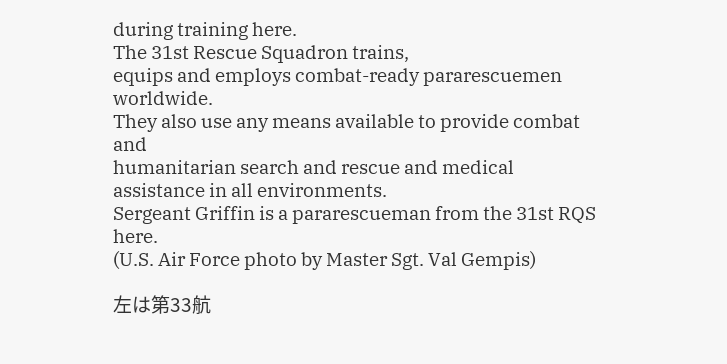during training here.
The 31st Rescue Squadron trains,
equips and employs combat-ready pararescuemen worldwide.
They also use any means available to provide combat and
humanitarian search and rescue and medical assistance in all environments.
Sergeant Griffin is a pararescueman from the 31st RQS here.
(U.S. Air Force photo by Master Sgt. Val Gempis)

左は第33航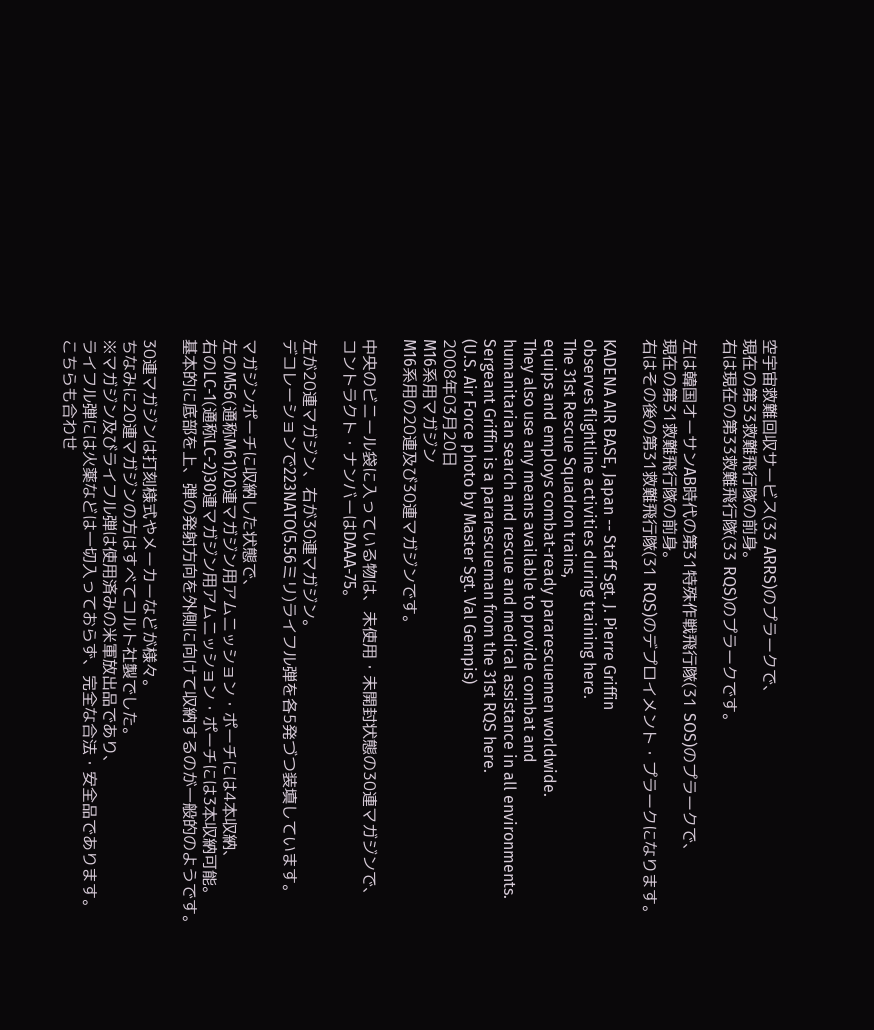空宇宙救難回収サービス(33 ARRS)のプラークで、
現在の第33救難飛行隊の前身。
右は現在の第33救難飛行隊(33 RQS)のプラークです。

左は韓国オーサンAB時代の第31特殊作戦飛行隊(31 SOS)のプラークで、
現在の第31救難飛行隊の前身。
右はその後の第31救難飛行隊(31 RQS)のデプロイメント・プラークになります。

KADENA AIR BASE, Japan -- Staff Sgt. J. Pierre Griffin
observes flightline activities during training here.
The 31st Rescue Squadron trains,
equips and employs combat-ready pararescuemen worldwide.
They also use any means available to provide combat and
humanitarian search and rescue and medical assistance in all environments.
Sergeant Griffin is a pararescueman from the 31st RQS here.
(U.S. Air Force photo by Master Sgt. Val Gempis)
2008年03月20日
M16系用マガジン
M16系用の20連及び30連マガジンです。

中央のビニール袋に入っている物は、未使用・未開封状態の30連マガジンで、
コントラクト・ナンバーはDAAA-75。

左が20連マガジン、右が30連マガジン。
デコレーションで223NATO(5.56ミリ)ライフル弾を各5発づつ装填しています。

マガジンポーチに収納した状態で、
左のM56(通称M61)20連マガジン用アムニッション・ポーチには4本収納、
右のLC-1(通称LC-2)30連マガジン用アムニッション・ポーチには3本収納可能。
基本的に底部を上、弾の発射方向を外側に向けて収納するのが一般的のようです。

30連マガジンは打刻様式やメーカーなどが様々。
ちなみに20連マガジンの方はすべてコルト社製でした。
※マガジン及びライフル弾は使用済みの米軍放出品であり、
ライフル弾には火薬などは一切入っておらず、完全な合法・安全品であります。
こちらも合わせ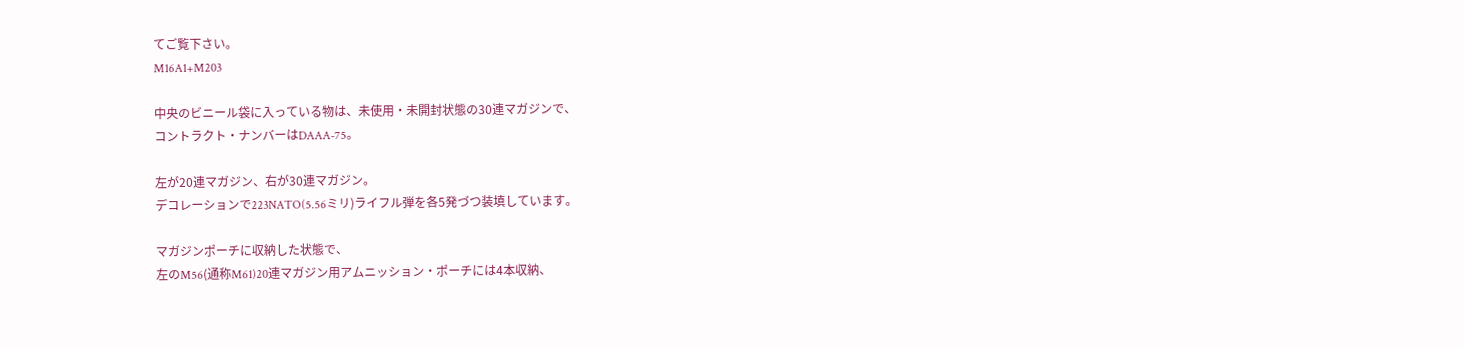てご覧下さい。
M16A1+M203

中央のビニール袋に入っている物は、未使用・未開封状態の30連マガジンで、
コントラクト・ナンバーはDAAA-75。

左が20連マガジン、右が30連マガジン。
デコレーションで223NATO(5.56ミリ)ライフル弾を各5発づつ装填しています。

マガジンポーチに収納した状態で、
左のM56(通称M61)20連マガジン用アムニッション・ポーチには4本収納、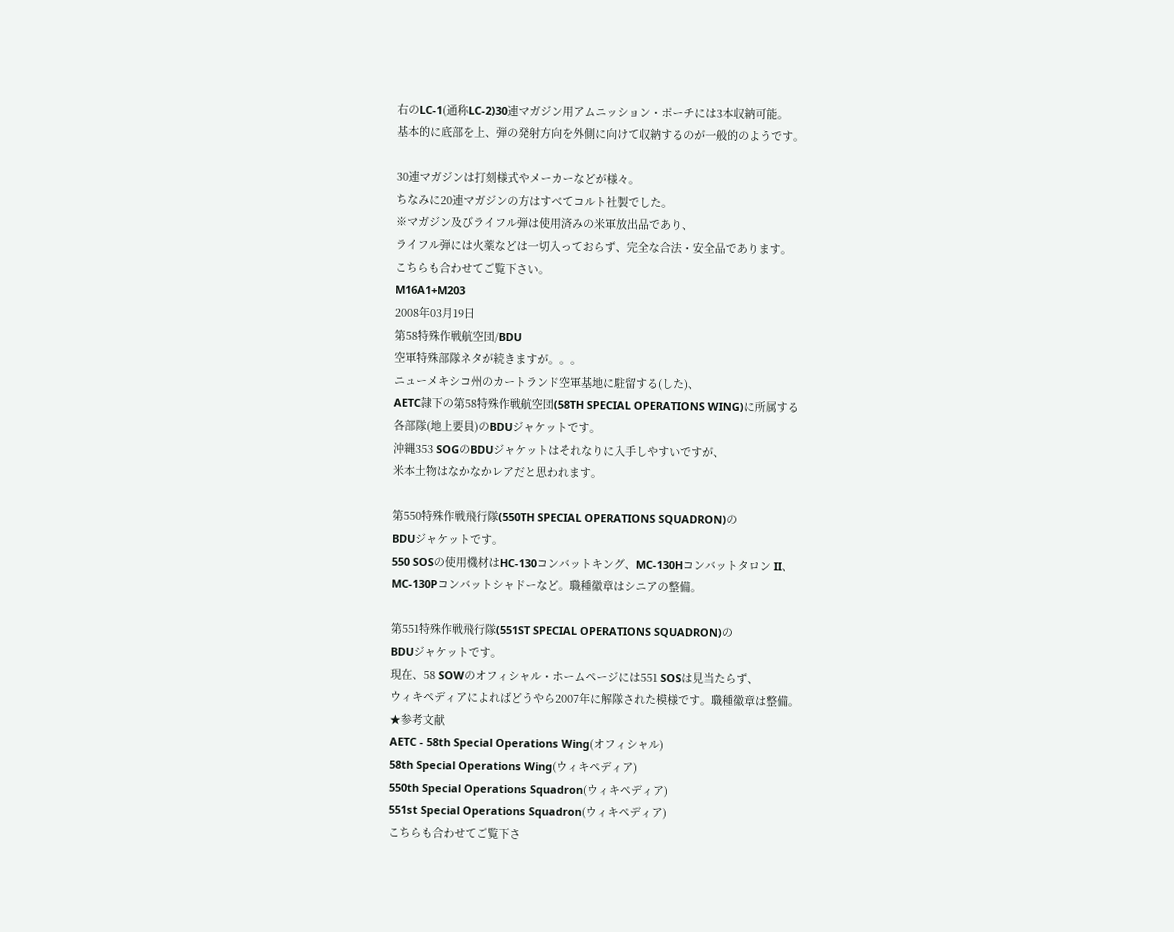右のLC-1(通称LC-2)30連マガジン用アムニッション・ポーチには3本収納可能。
基本的に底部を上、弾の発射方向を外側に向けて収納するのが一般的のようです。

30連マガジンは打刻様式やメーカーなどが様々。
ちなみに20連マガジンの方はすべてコルト社製でした。
※マガジン及びライフル弾は使用済みの米軍放出品であり、
ライフル弾には火薬などは一切入っておらず、完全な合法・安全品であります。
こちらも合わせてご覧下さい。
M16A1+M203
2008年03月19日
第58特殊作戦航空団/BDU
空軍特殊部隊ネタが続きますが。。。
ニューメキシコ州のカートランド空軍基地に駐留する(した)、
AETC隷下の第58特殊作戦航空団(58TH SPECIAL OPERATIONS WING)に所属する
各部隊(地上要員)のBDUジャケットです。
沖縄353 SOGのBDUジャケットはそれなりに入手しやすいですが、
米本土物はなかなかレアだと思われます。

第550特殊作戦飛行隊(550TH SPECIAL OPERATIONS SQUADRON)の
BDUジャケットです。
550 SOSの使用機材はHC-130コンバットキング、MC-130Hコンバットタロン II、
MC-130Pコンバットシャドーなど。職種徽章はシニアの整備。

第551特殊作戦飛行隊(551ST SPECIAL OPERATIONS SQUADRON)の
BDUジャケットです。
現在、58 SOWのオフィシャル・ホームページには551 SOSは見当たらず、
ウィキペディアによればどうやら2007年に解隊された模様です。職種徽章は整備。
★参考文献
AETC - 58th Special Operations Wing(オフィシャル)
58th Special Operations Wing(ウィキペディア)
550th Special Operations Squadron(ウィキペディア)
551st Special Operations Squadron(ウィキペディア)
こちらも合わせてご覧下さ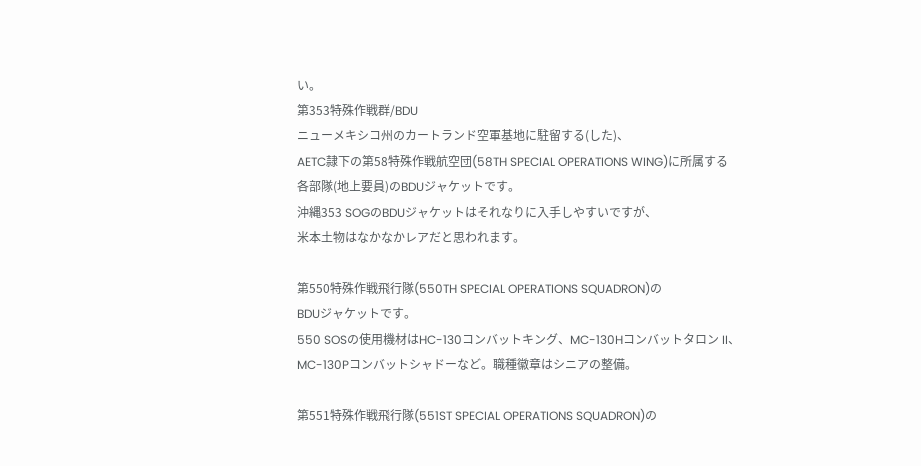い。
第353特殊作戦群/BDU
ニューメキシコ州のカートランド空軍基地に駐留する(した)、
AETC隷下の第58特殊作戦航空団(58TH SPECIAL OPERATIONS WING)に所属する
各部隊(地上要員)のBDUジャケットです。
沖縄353 SOGのBDUジャケットはそれなりに入手しやすいですが、
米本土物はなかなかレアだと思われます。

第550特殊作戦飛行隊(550TH SPECIAL OPERATIONS SQUADRON)の
BDUジャケットです。
550 SOSの使用機材はHC-130コンバットキング、MC-130Hコンバットタロン II、
MC-130Pコンバットシャドーなど。職種徽章はシニアの整備。

第551特殊作戦飛行隊(551ST SPECIAL OPERATIONS SQUADRON)の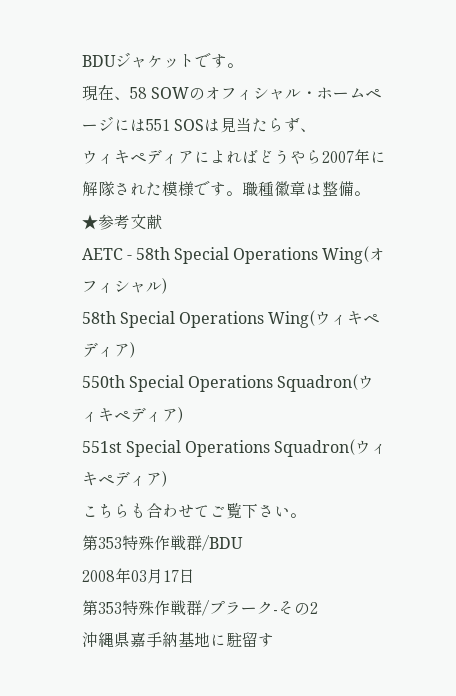BDUジャケットです。
現在、58 SOWのオフィシャル・ホームページには551 SOSは見当たらず、
ウィキペディアによればどうやら2007年に解隊された模様です。職種徽章は整備。
★参考文献
AETC - 58th Special Operations Wing(オフィシャル)
58th Special Operations Wing(ウィキペディア)
550th Special Operations Squadron(ウィキペディア)
551st Special Operations Squadron(ウィキペディア)
こちらも合わせてご覧下さい。
第353特殊作戦群/BDU
2008年03月17日
第353特殊作戦群/プラーク-その2
沖縄県嘉手納基地に駐留す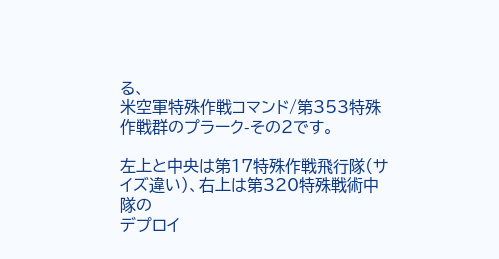る、
米空軍特殊作戦コマンド/第353特殊作戦群のプラーク-その2です。

左上と中央は第17特殊作戦飛行隊(サイズ違い)、右上は第320特殊戦術中隊の
デプロイ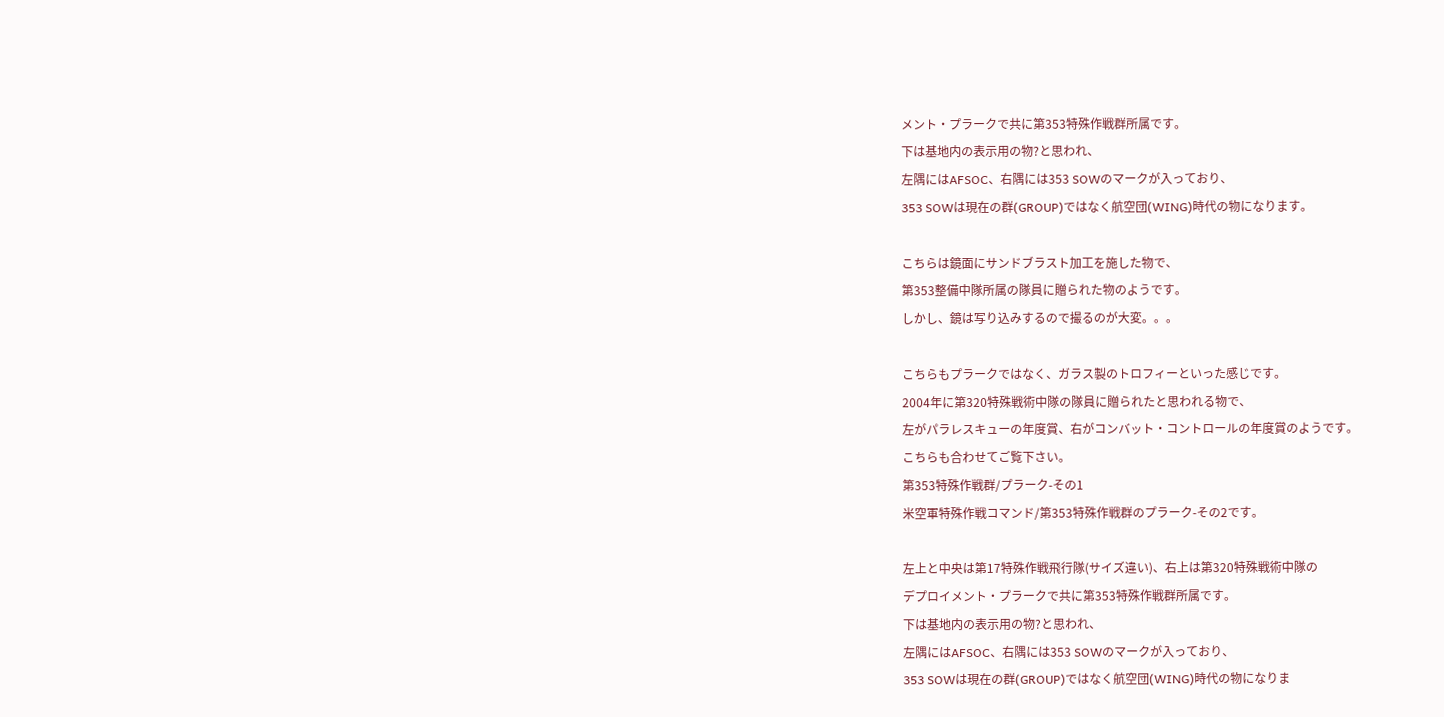メント・プラークで共に第353特殊作戦群所属です。
下は基地内の表示用の物?と思われ、
左隅にはAFSOC、右隅には353 SOWのマークが入っており、
353 SOWは現在の群(GROUP)ではなく航空団(WING)時代の物になります。

こちらは鏡面にサンドブラスト加工を施した物で、
第353整備中隊所属の隊員に贈られた物のようです。
しかし、鏡は写り込みするので撮るのが大変。。。

こちらもプラークではなく、ガラス製のトロフィーといった感じです。
2004年に第320特殊戦術中隊の隊員に贈られたと思われる物で、
左がパラレスキューの年度賞、右がコンバット・コントロールの年度賞のようです。
こちらも合わせてご覧下さい。
第353特殊作戦群/プラーク-その1
米空軍特殊作戦コマンド/第353特殊作戦群のプラーク-その2です。

左上と中央は第17特殊作戦飛行隊(サイズ違い)、右上は第320特殊戦術中隊の
デプロイメント・プラークで共に第353特殊作戦群所属です。
下は基地内の表示用の物?と思われ、
左隅にはAFSOC、右隅には353 SOWのマークが入っており、
353 SOWは現在の群(GROUP)ではなく航空団(WING)時代の物になりま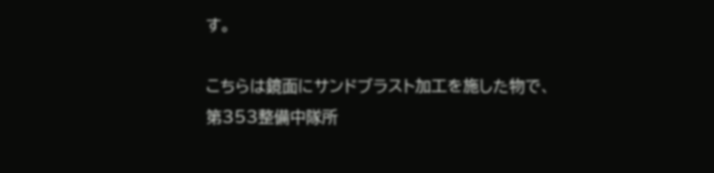す。

こちらは鏡面にサンドブラスト加工を施した物で、
第353整備中隊所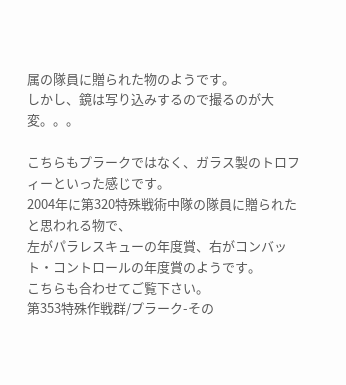属の隊員に贈られた物のようです。
しかし、鏡は写り込みするので撮るのが大変。。。

こちらもプラークではなく、ガラス製のトロフィーといった感じです。
2004年に第320特殊戦術中隊の隊員に贈られたと思われる物で、
左がパラレスキューの年度賞、右がコンバット・コントロールの年度賞のようです。
こちらも合わせてご覧下さい。
第353特殊作戦群/プラーク-その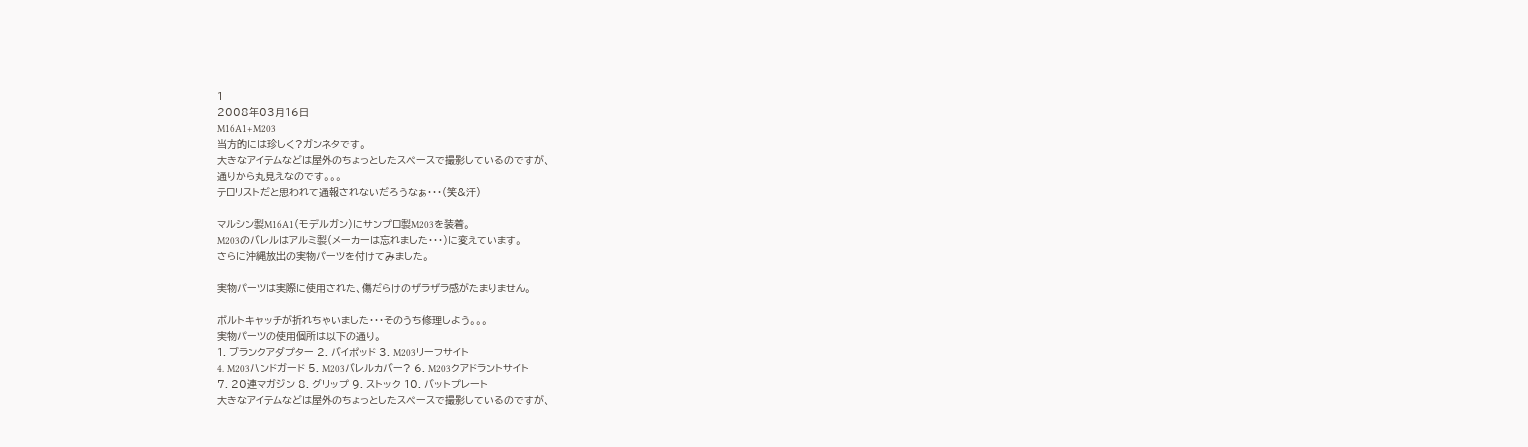1
2008年03月16日
M16A1+M203
当方的には珍しく?ガンネタです。
大きなアイテムなどは屋外のちょっとしたスペースで撮影しているのですが、
通りから丸見えなのです。。。
テロリストだと思われて通報されないだろうなぁ・・・(笑&汗)

マルシン製M16A1(モデルガン)にサンプロ製M203を装着。
M203のバレルはアルミ製(メーカーは忘れました・・・)に変えています。
さらに沖縄放出の実物パーツを付けてみました。

実物パーツは実際に使用された、傷だらけのザラザラ感がたまりません。

ボルトキャッチが折れちゃいました・・・そのうち修理しよう。。。
実物パーツの使用個所は以下の通り。
1. ブランクアダプター 2. バイポッド 3. M203リーフサイト
4. M203ハンドガード 5. M203バレルカバー? 6. M203クアドラントサイト
7. 20連マガジン 8. グリップ 9. ストック 10. バットプレート
大きなアイテムなどは屋外のちょっとしたスペースで撮影しているのですが、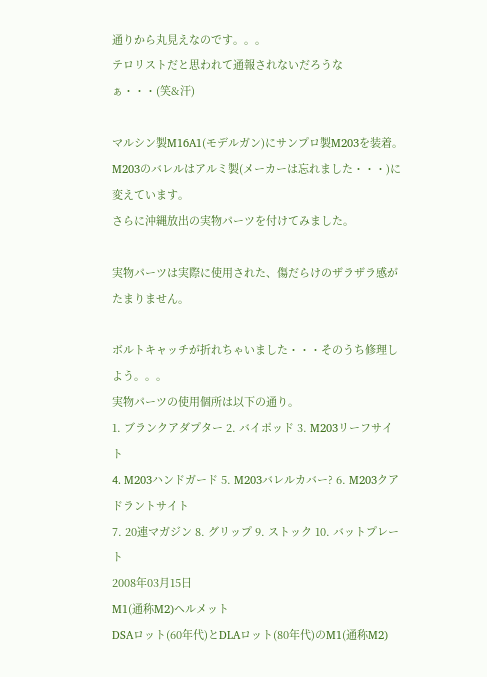通りから丸見えなのです。。。
テロリストだと思われて通報されないだろうなぁ・・・(笑&汗)

マルシン製M16A1(モデルガン)にサンプロ製M203を装着。
M203のバレルはアルミ製(メーカーは忘れました・・・)に変えています。
さらに沖縄放出の実物パーツを付けてみました。

実物パーツは実際に使用された、傷だらけのザラザラ感がたまりません。

ボルトキャッチが折れちゃいました・・・そのうち修理しよう。。。
実物パーツの使用個所は以下の通り。
1. ブランクアダプター 2. バイポッド 3. M203リーフサイト
4. M203ハンドガード 5. M203バレルカバー? 6. M203クアドラントサイト
7. 20連マガジン 8. グリップ 9. ストック 10. バットプレート
2008年03月15日
M1(通称M2)ヘルメット
DSAロット(60年代)とDLAロット(80年代)のM1(通称M2)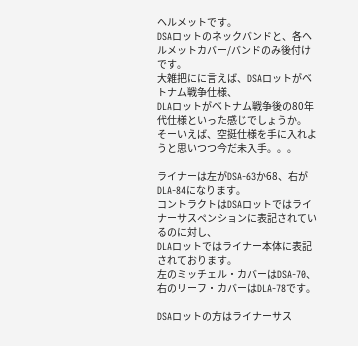ヘルメットです。
DSAロットのネックバンドと、各ヘルメットカバー/バンドのみ後付けです。
大雑把にに言えば、DSAロットがベトナム戦争仕様、
DLAロットがベトナム戦争後の80年代仕様といった感じでしょうか。
そーいえば、空挺仕様を手に入れようと思いつつ今だ未入手。。。

ライナーは左がDSA-63か68、右がDLA-84になります。
コントラクトはDSAロットではライナーサスペンションに表記されているのに対し、
DLAロットではライナー本体に表記されております。
左のミッチェル・カバーはDSA-70、右のリーフ・カバーはDLA-78です。

DSAロットの方はライナーサス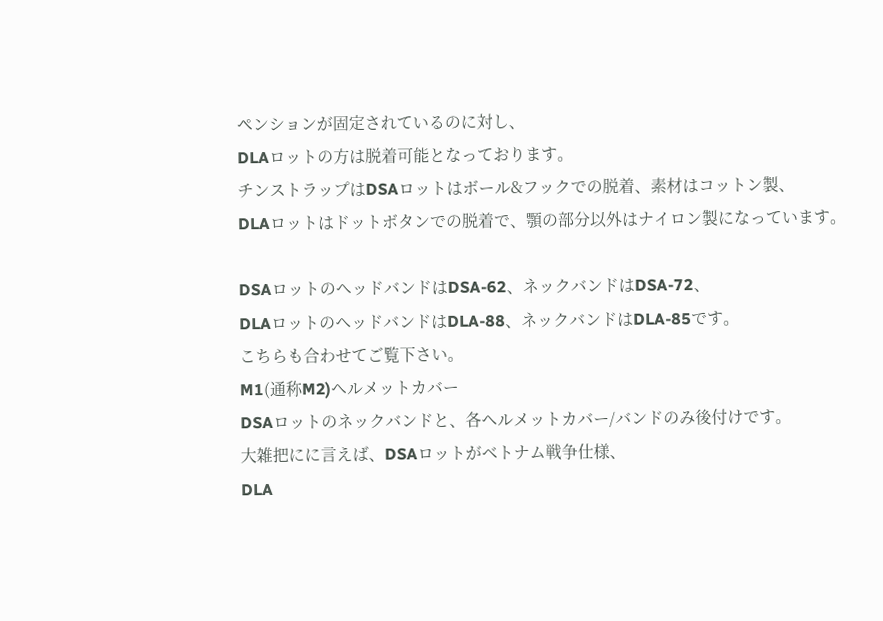ペンションが固定されているのに対し、
DLAロットの方は脱着可能となっております。
チンストラップはDSAロットはボール&フックでの脱着、素材はコットン製、
DLAロットはドットボタンでの脱着で、顎の部分以外はナイロン製になっています。

DSAロットのヘッドバンドはDSA-62、ネックバンドはDSA-72、
DLAロットのヘッドバンドはDLA-88、ネックバンドはDLA-85です。
こちらも合わせてご覧下さい。
M1(通称M2)ヘルメットカバー
DSAロットのネックバンドと、各ヘルメットカバー/バンドのみ後付けです。
大雑把にに言えば、DSAロットがベトナム戦争仕様、
DLA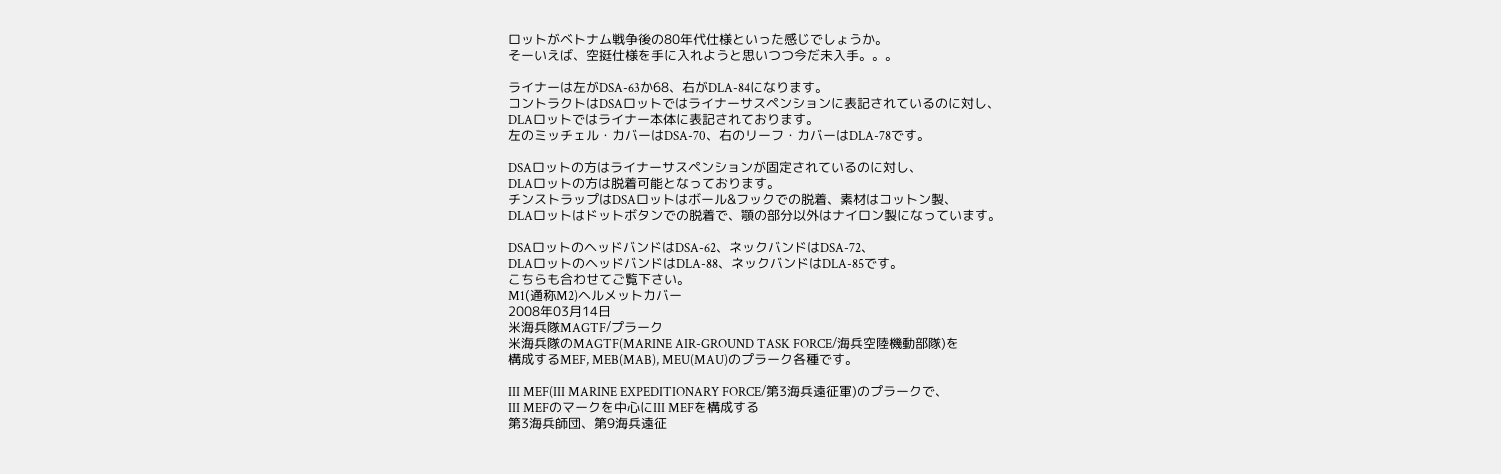ロットがベトナム戦争後の80年代仕様といった感じでしょうか。
そーいえば、空挺仕様を手に入れようと思いつつ今だ未入手。。。

ライナーは左がDSA-63か68、右がDLA-84になります。
コントラクトはDSAロットではライナーサスペンションに表記されているのに対し、
DLAロットではライナー本体に表記されております。
左のミッチェル・カバーはDSA-70、右のリーフ・カバーはDLA-78です。

DSAロットの方はライナーサスペンションが固定されているのに対し、
DLAロットの方は脱着可能となっております。
チンストラップはDSAロットはボール&フックでの脱着、素材はコットン製、
DLAロットはドットボタンでの脱着で、顎の部分以外はナイロン製になっています。

DSAロットのヘッドバンドはDSA-62、ネックバンドはDSA-72、
DLAロットのヘッドバンドはDLA-88、ネックバンドはDLA-85です。
こちらも合わせてご覧下さい。
M1(通称M2)ヘルメットカバー
2008年03月14日
米海兵隊MAGTF/プラーク
米海兵隊のMAGTF(MARINE AIR-GROUND TASK FORCE/海兵空陸機動部隊)を
構成するMEF, MEB(MAB), MEU(MAU)のプラーク各種です。

III MEF(III MARINE EXPEDITIONARY FORCE/第3海兵遠征軍)のプラークで、
III MEFのマークを中心にIII MEFを構成する
第3海兵師団、第9海兵遠征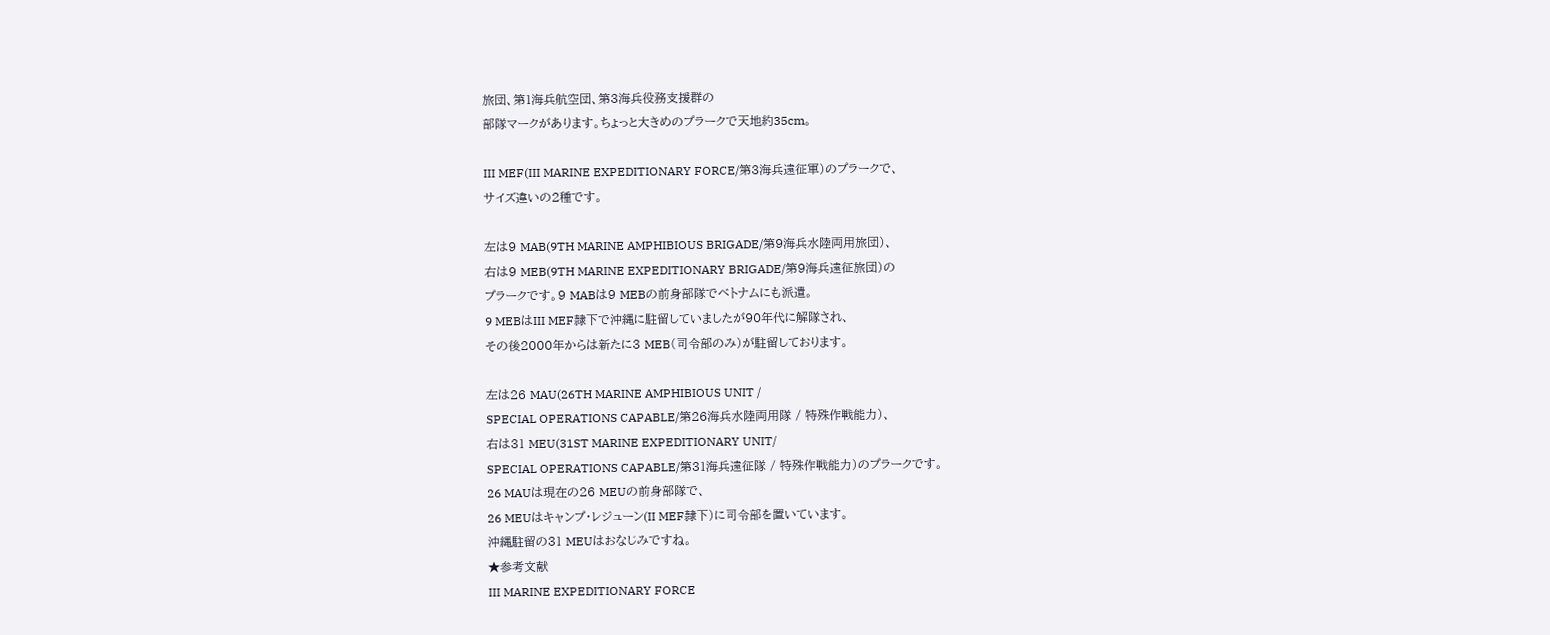旅団、第1海兵航空団、第3海兵役務支援群の
部隊マークがあります。ちょっと大きめのプラークで天地約35cm。

III MEF(III MARINE EXPEDITIONARY FORCE/第3海兵遠征軍)のプラークで、
サイズ違いの2種です。

左は9 MAB(9TH MARINE AMPHIBIOUS BRIGADE/第9海兵水陸両用旅団)、
右は9 MEB(9TH MARINE EXPEDITIONARY BRIGADE/第9海兵遠征旅団)の
プラークです。9 MABは9 MEBの前身部隊でベトナムにも派遣。
9 MEBはIII MEF隷下で沖縄に駐留していましたが90年代に解隊され、
その後2000年からは新たに3 MEB(司令部のみ)が駐留しております。

左は26 MAU(26TH MARINE AMPHIBIOUS UNIT /
SPECIAL OPERATIONS CAPABLE/第26海兵水陸両用隊 / 特殊作戦能力)、
右は31 MEU(31ST MARINE EXPEDITIONARY UNIT/
SPECIAL OPERATIONS CAPABLE/第31海兵遠征隊 / 特殊作戦能力)のプラークです。
26 MAUは現在の26 MEUの前身部隊で、
26 MEUはキャンプ・レジューン(II MEF隷下)に司令部を置いています。
沖縄駐留の31 MEUはおなじみですね。
★参考文献
III MARINE EXPEDITIONARY FORCE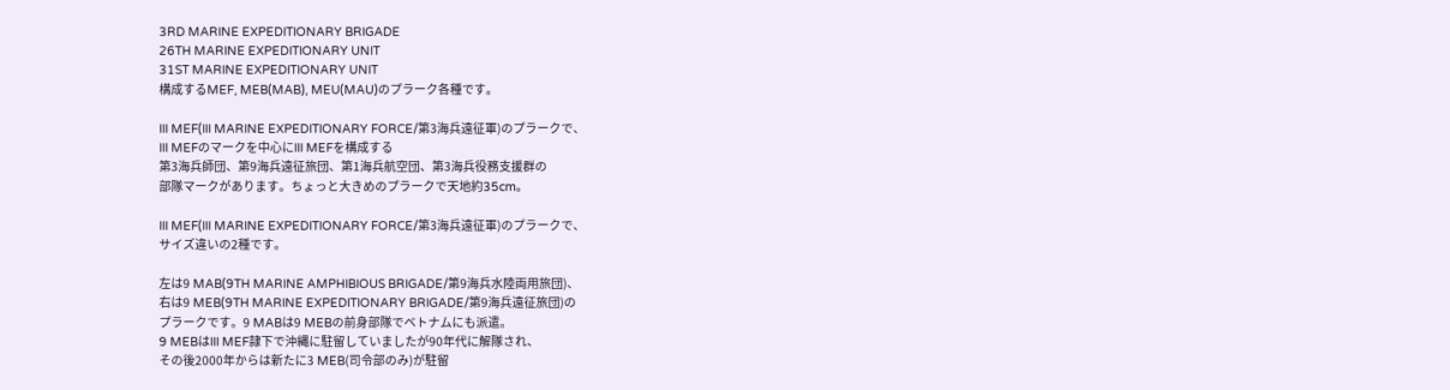3RD MARINE EXPEDITIONARY BRIGADE
26TH MARINE EXPEDITIONARY UNIT
31ST MARINE EXPEDITIONARY UNIT
構成するMEF, MEB(MAB), MEU(MAU)のプラーク各種です。

III MEF(III MARINE EXPEDITIONARY FORCE/第3海兵遠征軍)のプラークで、
III MEFのマークを中心にIII MEFを構成する
第3海兵師団、第9海兵遠征旅団、第1海兵航空団、第3海兵役務支援群の
部隊マークがあります。ちょっと大きめのプラークで天地約35cm。

III MEF(III MARINE EXPEDITIONARY FORCE/第3海兵遠征軍)のプラークで、
サイズ違いの2種です。

左は9 MAB(9TH MARINE AMPHIBIOUS BRIGADE/第9海兵水陸両用旅団)、
右は9 MEB(9TH MARINE EXPEDITIONARY BRIGADE/第9海兵遠征旅団)の
プラークです。9 MABは9 MEBの前身部隊でベトナムにも派遣。
9 MEBはIII MEF隷下で沖縄に駐留していましたが90年代に解隊され、
その後2000年からは新たに3 MEB(司令部のみ)が駐留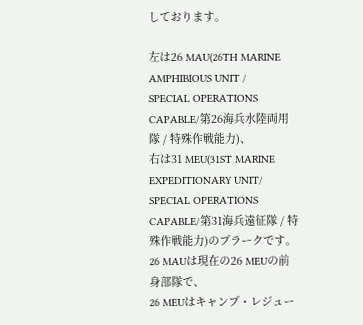しております。

左は26 MAU(26TH MARINE AMPHIBIOUS UNIT /
SPECIAL OPERATIONS CAPABLE/第26海兵水陸両用隊 / 特殊作戦能力)、
右は31 MEU(31ST MARINE EXPEDITIONARY UNIT/
SPECIAL OPERATIONS CAPABLE/第31海兵遠征隊 / 特殊作戦能力)のプラークです。
26 MAUは現在の26 MEUの前身部隊で、
26 MEUはキャンプ・レジュー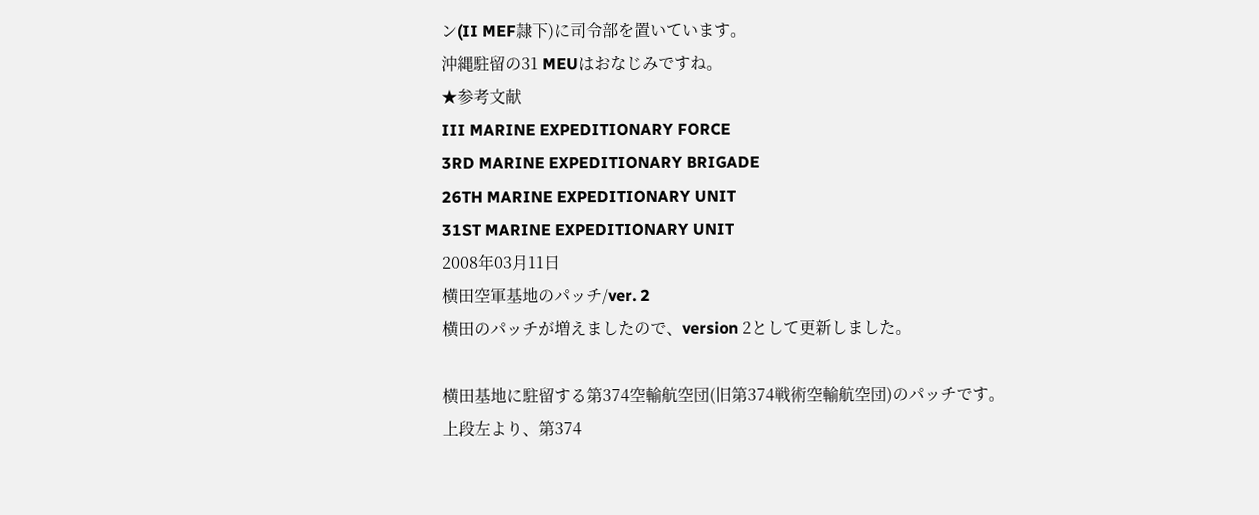ン(II MEF隷下)に司令部を置いています。
沖縄駐留の31 MEUはおなじみですね。
★参考文献
III MARINE EXPEDITIONARY FORCE
3RD MARINE EXPEDITIONARY BRIGADE
26TH MARINE EXPEDITIONARY UNIT
31ST MARINE EXPEDITIONARY UNIT
2008年03月11日
横田空軍基地のパッチ/ver. 2
横田のパッチが増えましたので、version 2として更新しました。

横田基地に駐留する第374空輸航空団(旧第374戦術空輸航空団)のパッチです。
上段左より、第374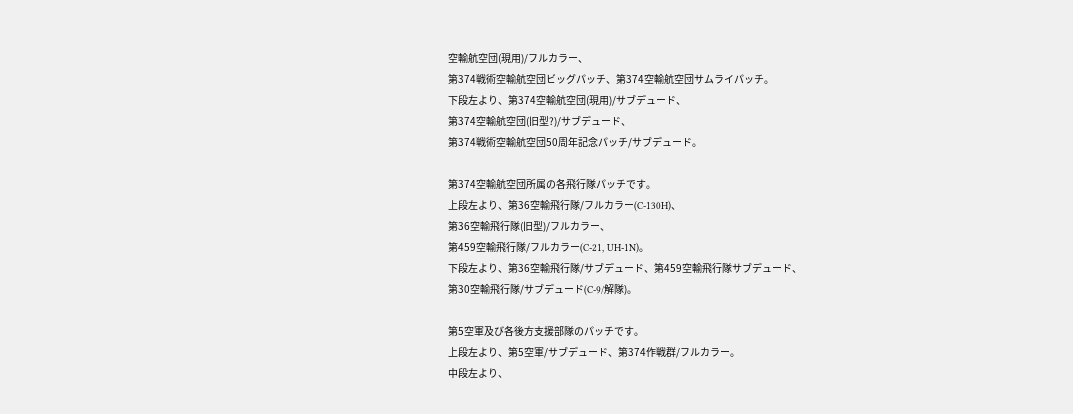空輸航空団(現用)/フルカラー、
第374戦術空輸航空団ビッグパッチ、第374空輸航空団サムライパッチ。
下段左より、第374空輸航空団(現用)/サブデュード、
第374空輸航空団(旧型?)/サブデュード、
第374戦術空輸航空団50周年記念パッチ/サブデュード。

第374空輸航空団所属の各飛行隊パッチです。
上段左より、第36空輸飛行隊/フルカラー(C-130H)、
第36空輸飛行隊(旧型)/フルカラー、
第459空輸飛行隊/フルカラー(C-21, UH-1N)。
下段左より、第36空輸飛行隊/サブデュード、第459空輸飛行隊サブデュード、
第30空輸飛行隊/サブデュード(C-9/解隊)。

第5空軍及び各後方支援部隊のパッチです。
上段左より、第5空軍/サブデュード、第374作戦群/フルカラー。
中段左より、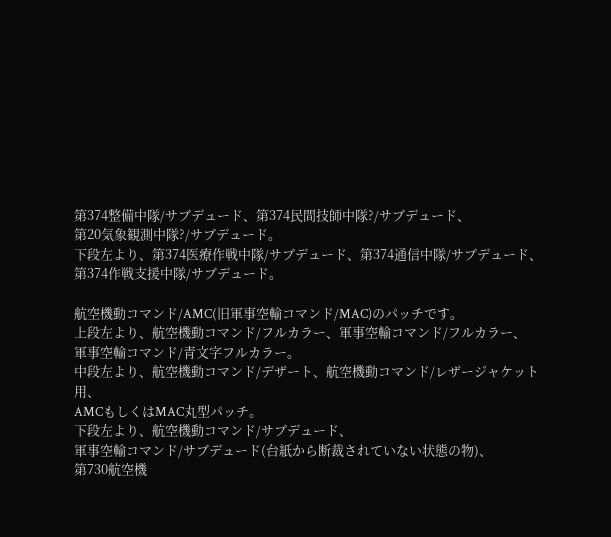第374整備中隊/サブデュード、第374民間技師中隊?/サブデュード、
第20気象観測中隊?/サブデュード。
下段左より、第374医療作戦中隊/サブデュード、第374通信中隊/サブデュード、
第374作戦支援中隊/サブデュード。

航空機動コマンド/AMC(旧軍事空輸コマンド/MAC)のパッチです。
上段左より、航空機動コマンド/フルカラー、軍事空輸コマンド/フルカラー、
軍事空輸コマンド/青文字フルカラー。
中段左より、航空機動コマンド/デザート、航空機動コマンド/レザージャケット用、
AMCもしくはMAC丸型パッチ。
下段左より、航空機動コマンド/サブデュード、
軍事空輸コマンド/サブデュード(台紙から断裁されていない状態の物)、
第730航空機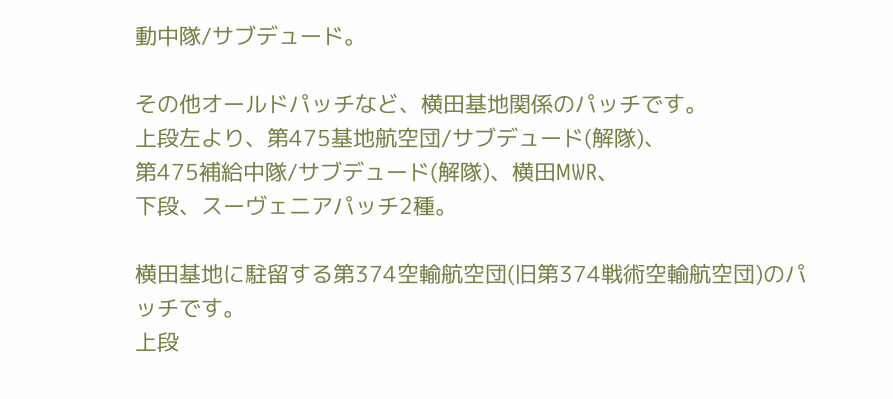動中隊/サブデュード。

その他オールドパッチなど、横田基地関係のパッチです。
上段左より、第475基地航空団/サブデュード(解隊)、
第475補給中隊/サブデュード(解隊)、横田MWR、
下段、スーヴェニアパッチ2種。

横田基地に駐留する第374空輸航空団(旧第374戦術空輸航空団)のパッチです。
上段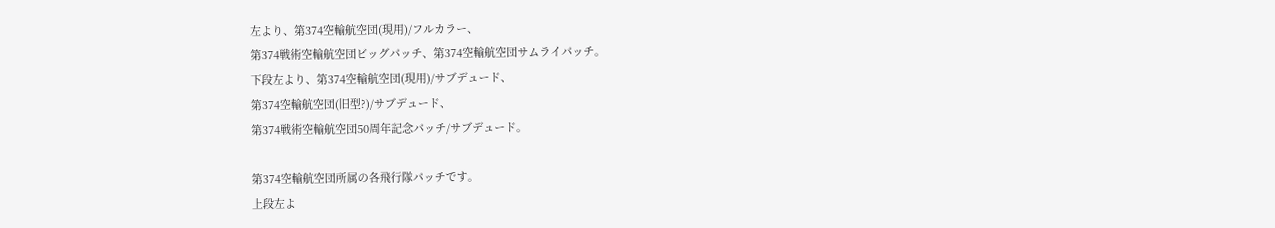左より、第374空輸航空団(現用)/フルカラー、
第374戦術空輸航空団ビッグパッチ、第374空輸航空団サムライパッチ。
下段左より、第374空輸航空団(現用)/サブデュード、
第374空輸航空団(旧型?)/サブデュード、
第374戦術空輸航空団50周年記念パッチ/サブデュード。

第374空輸航空団所属の各飛行隊パッチです。
上段左よ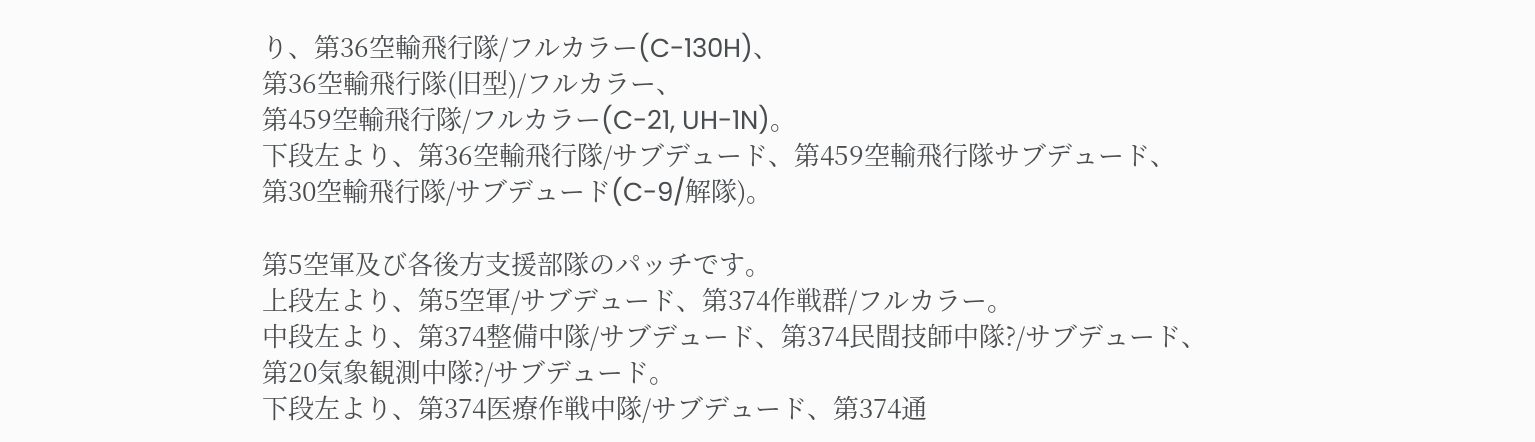り、第36空輸飛行隊/フルカラー(C-130H)、
第36空輸飛行隊(旧型)/フルカラー、
第459空輸飛行隊/フルカラー(C-21, UH-1N)。
下段左より、第36空輸飛行隊/サブデュード、第459空輸飛行隊サブデュード、
第30空輸飛行隊/サブデュード(C-9/解隊)。

第5空軍及び各後方支援部隊のパッチです。
上段左より、第5空軍/サブデュード、第374作戦群/フルカラー。
中段左より、第374整備中隊/サブデュード、第374民間技師中隊?/サブデュード、
第20気象観測中隊?/サブデュード。
下段左より、第374医療作戦中隊/サブデュード、第374通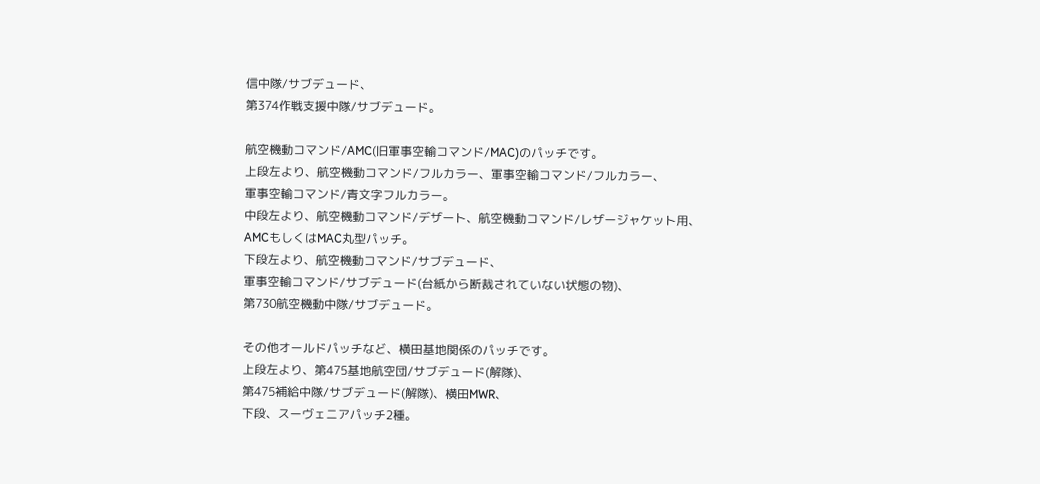信中隊/サブデュード、
第374作戦支援中隊/サブデュード。

航空機動コマンド/AMC(旧軍事空輸コマンド/MAC)のパッチです。
上段左より、航空機動コマンド/フルカラー、軍事空輸コマンド/フルカラー、
軍事空輸コマンド/青文字フルカラー。
中段左より、航空機動コマンド/デザート、航空機動コマンド/レザージャケット用、
AMCもしくはMAC丸型パッチ。
下段左より、航空機動コマンド/サブデュード、
軍事空輸コマンド/サブデュード(台紙から断裁されていない状態の物)、
第730航空機動中隊/サブデュード。

その他オールドパッチなど、横田基地関係のパッチです。
上段左より、第475基地航空団/サブデュード(解隊)、
第475補給中隊/サブデュード(解隊)、横田MWR、
下段、スーヴェニアパッチ2種。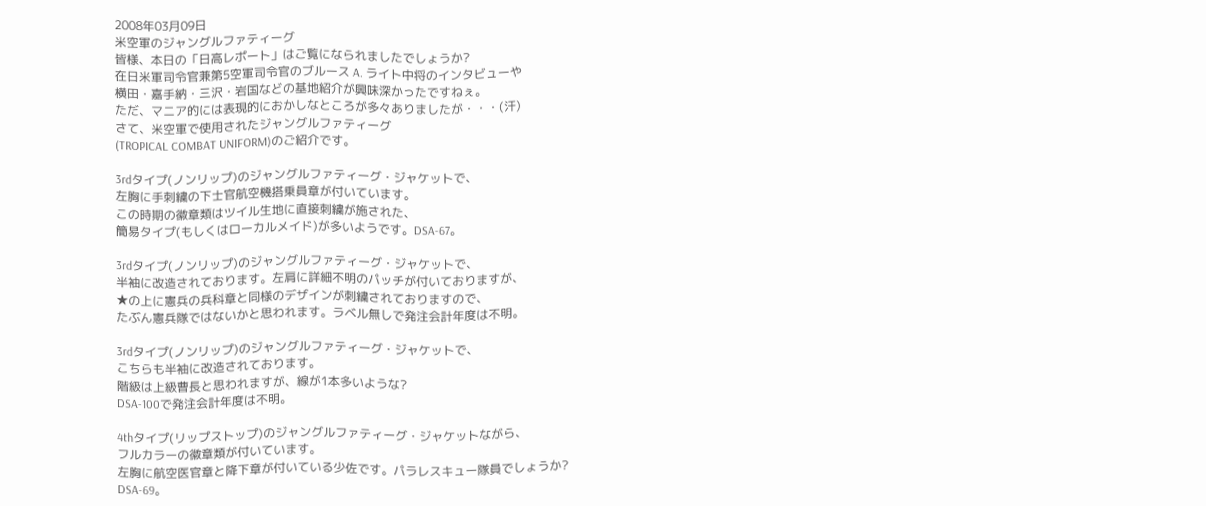2008年03月09日
米空軍のジャングルファティーグ
皆様、本日の「日高レポート」はご覧になられましたでしょうか?
在日米軍司令官兼第5空軍司令官のブルース A. ライト中将のインタビューや
横田・嘉手納・三沢・岩国などの基地紹介が興味深かったですねぇ。
ただ、マニア的には表現的におかしなところが多々ありましたが・・・(汗)
さて、米空軍で使用されたジャングルファティーグ
(TROPICAL COMBAT UNIFORM)のご紹介です。

3rdタイプ(ノンリップ)のジャングルファティーグ・ジャケットで、
左胸に手刺繍の下士官航空機搭乗員章が付いています。
この時期の徽章類はツイル生地に直接刺繍が施された、
簡易タイプ(もしくはローカルメイド)が多いようです。DSA-67。

3rdタイプ(ノンリップ)のジャングルファティーグ・ジャケットで、
半袖に改造されております。左肩に詳細不明のパッチが付いておりますが、
★の上に憲兵の兵科章と同様のデザインが刺繍されておりますので、
たぶん憲兵隊ではないかと思われます。ラベル無しで発注会計年度は不明。

3rdタイプ(ノンリップ)のジャングルファティーグ・ジャケットで、
こちらも半袖に改造されております。
階級は上級曹長と思われますが、線が1本多いような?
DSA-100で発注会計年度は不明。

4thタイプ(リップストップ)のジャングルファティーグ・ジャケットながら、
フルカラーの徽章類が付いています。
左胸に航空医官章と降下章が付いている少佐です。パラレスキュー隊員でしょうか?
DSA-69。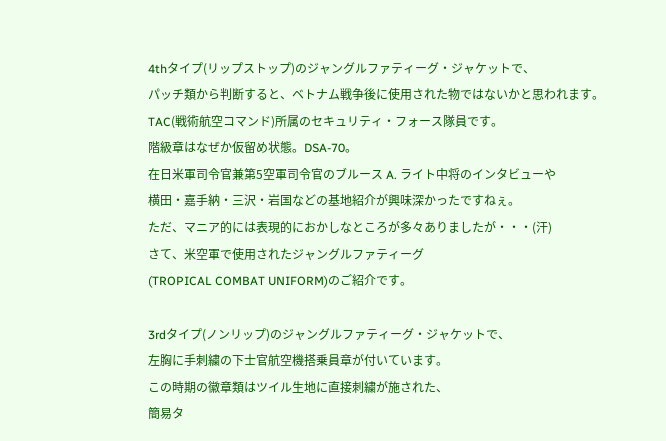4thタイプ(リップストップ)のジャングルファティーグ・ジャケットで、
パッチ類から判断すると、ベトナム戦争後に使用された物ではないかと思われます。
TAC(戦術航空コマンド)所属のセキュリティ・フォース隊員です。
階級章はなぜか仮留め状態。DSA-70。
在日米軍司令官兼第5空軍司令官のブルース A. ライト中将のインタビューや
横田・嘉手納・三沢・岩国などの基地紹介が興味深かったですねぇ。
ただ、マニア的には表現的におかしなところが多々ありましたが・・・(汗)
さて、米空軍で使用されたジャングルファティーグ
(TROPICAL COMBAT UNIFORM)のご紹介です。

3rdタイプ(ノンリップ)のジャングルファティーグ・ジャケットで、
左胸に手刺繍の下士官航空機搭乗員章が付いています。
この時期の徽章類はツイル生地に直接刺繍が施された、
簡易タ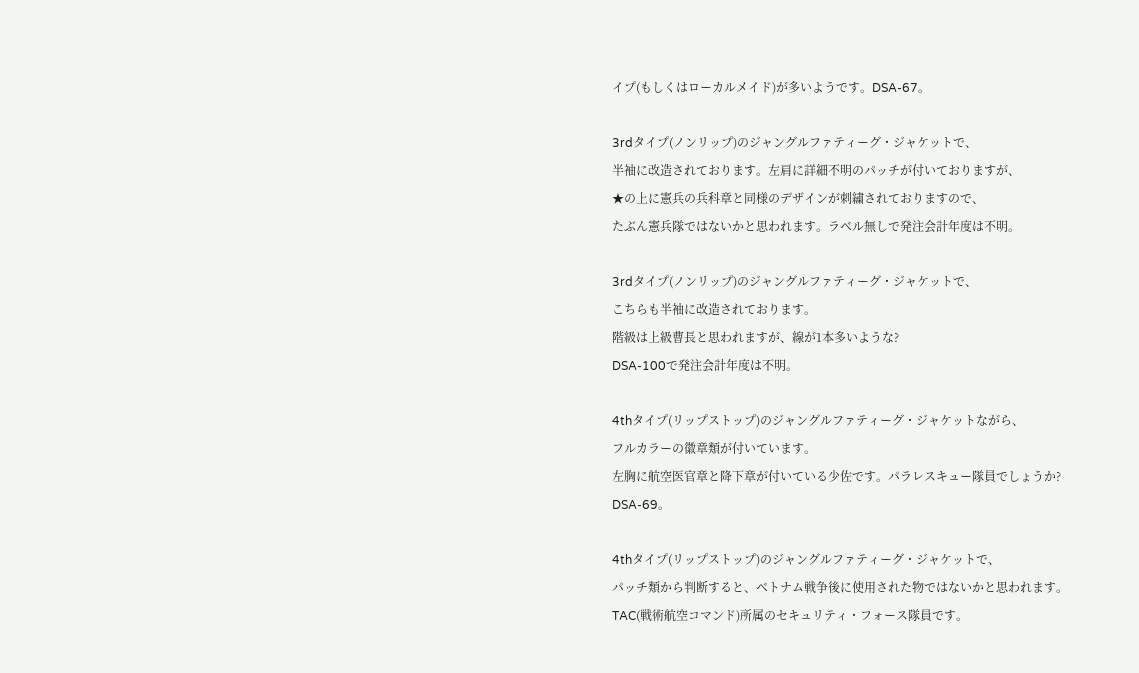イプ(もしくはローカルメイド)が多いようです。DSA-67。

3rdタイプ(ノンリップ)のジャングルファティーグ・ジャケットで、
半袖に改造されております。左肩に詳細不明のパッチが付いておりますが、
★の上に憲兵の兵科章と同様のデザインが刺繍されておりますので、
たぶん憲兵隊ではないかと思われます。ラベル無しで発注会計年度は不明。

3rdタイプ(ノンリップ)のジャングルファティーグ・ジャケットで、
こちらも半袖に改造されております。
階級は上級曹長と思われますが、線が1本多いような?
DSA-100で発注会計年度は不明。

4thタイプ(リップストップ)のジャングルファティーグ・ジャケットながら、
フルカラーの徽章類が付いています。
左胸に航空医官章と降下章が付いている少佐です。パラレスキュー隊員でしょうか?
DSA-69。

4thタイプ(リップストップ)のジャングルファティーグ・ジャケットで、
パッチ類から判断すると、ベトナム戦争後に使用された物ではないかと思われます。
TAC(戦術航空コマンド)所属のセキュリティ・フォース隊員です。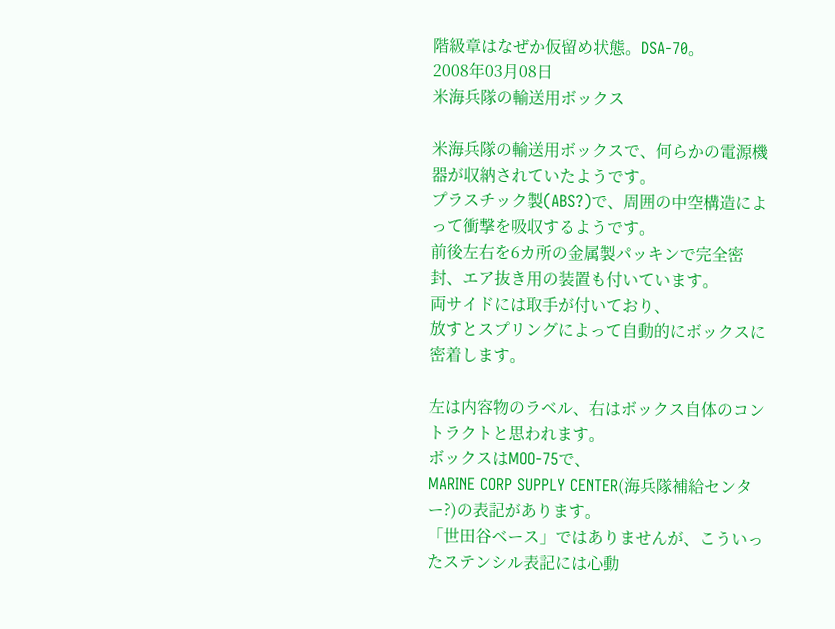階級章はなぜか仮留め状態。DSA-70。
2008年03月08日
米海兵隊の輸送用ボックス

米海兵隊の輸送用ボックスで、何らかの電源機器が収納されていたようです。
プラスチック製(ABS?)で、周囲の中空構造によって衝撃を吸収するようです。
前後左右を6カ所の金属製パッキンで完全密封、エア抜き用の装置も付いています。
両サイドには取手が付いており、
放すとスプリングによって自動的にボックスに密着します。

左は内容物のラベル、右はボックス自体のコントラクトと思われます。
ボックスはMOO-75で、
MARINE CORP SUPPLY CENTER(海兵隊補給センター?)の表記があります。
「世田谷ベース」ではありませんが、こういったステンシル表記には心動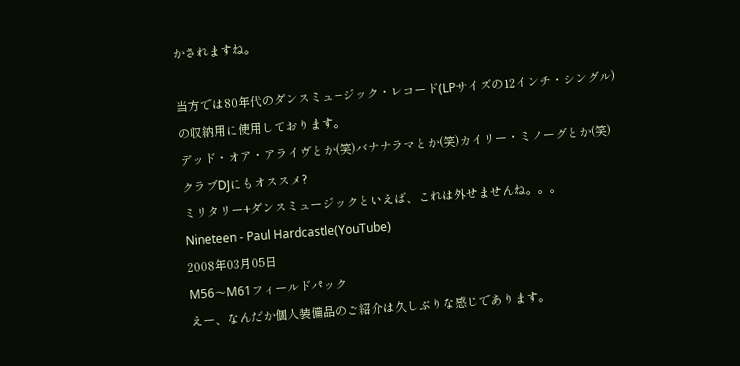かされますね。

当方では80年代のダンスミュ−ジック・レコード(LPサイズの12インチ・シングル)
の収納用に使用しております。
デッド・オア・アライヴとか(笑)バナナラマとか(笑)カイリー・ミノーグとか(笑)
クラブDJにもオススメ?
ミリタリー+ダンスミュージックといえば、これは外せませんね。。。
Nineteen - Paul Hardcastle(YouTube)
2008年03月05日
M56〜M61フィールドパック
えー、なんだか個人装備品のご紹介は久しぶりな感じであります。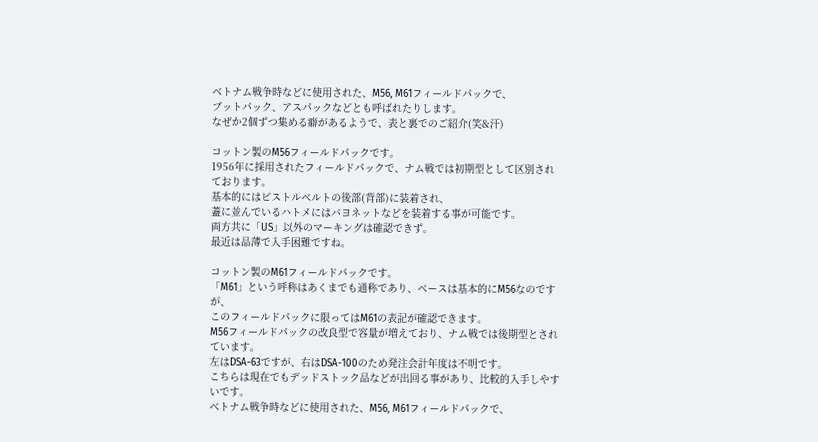ベトナム戦争時などに使用された、M56, M61フィールドパックで、
ブットパック、アスパックなどとも呼ばれたりします。
なぜか2個ずつ集める癖があるようで、表と裏でのご紹介(笑&汗)

コットン製のM56フィールドパックです。
1956年に採用されたフィールドパックで、ナム戦では初期型として区別されております。
基本的にはピストルベルトの後部(背部)に装着され、
蓋に並んでいるハトメにはバヨネットなどを装着する事が可能です。
両方共に「US」以外のマーキングは確認できず。
最近は品薄で入手困難ですね。

コットン製のM61フィールドパックです。
「M61」という呼称はあくまでも通称であり、ベースは基本的にM56なのですが、
このフィールドパックに限ってはM61の表記が確認できます。
M56フィールドパックの改良型で容量が増えており、ナム戦では後期型とされています。
左はDSA-63ですが、右はDSA-100のため発注会計年度は不明です。
こちらは現在でもデッドストック品などが出回る事があり、比較的入手しやすいです。
ベトナム戦争時などに使用された、M56, M61フィールドパックで、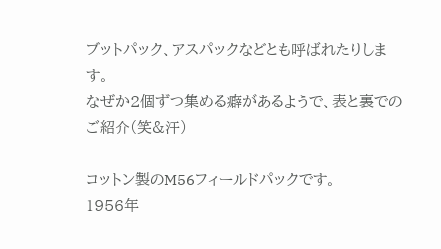ブットパック、アスパックなどとも呼ばれたりします。
なぜか2個ずつ集める癖があるようで、表と裏でのご紹介(笑&汗)

コットン製のM56フィールドパックです。
1956年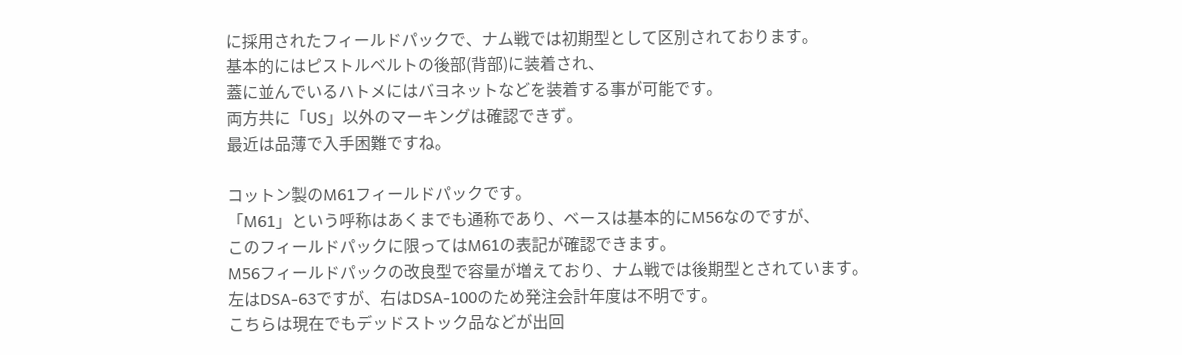に採用されたフィールドパックで、ナム戦では初期型として区別されております。
基本的にはピストルベルトの後部(背部)に装着され、
蓋に並んでいるハトメにはバヨネットなどを装着する事が可能です。
両方共に「US」以外のマーキングは確認できず。
最近は品薄で入手困難ですね。

コットン製のM61フィールドパックです。
「M61」という呼称はあくまでも通称であり、ベースは基本的にM56なのですが、
このフィールドパックに限ってはM61の表記が確認できます。
M56フィールドパックの改良型で容量が増えており、ナム戦では後期型とされています。
左はDSA-63ですが、右はDSA-100のため発注会計年度は不明です。
こちらは現在でもデッドストック品などが出回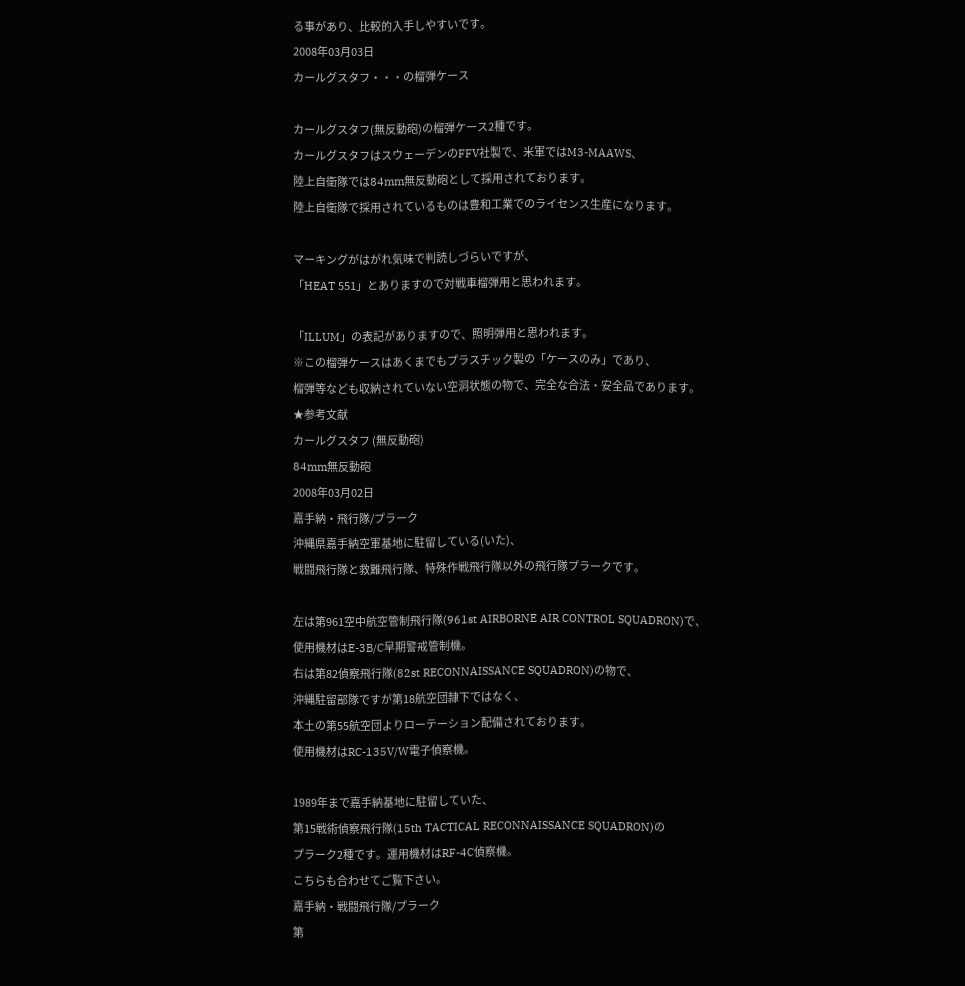る事があり、比較的入手しやすいです。
2008年03月03日
カールグスタフ・・・の榴弾ケース

カールグスタフ(無反動砲)の榴弾ケース2種です。
カールグスタフはスウェーデンのFFV社製で、米軍ではM3-MAAWS、
陸上自衛隊では84mm無反動砲として採用されております。
陸上自衛隊で採用されているものは豊和工業でのライセンス生産になります。

マーキングがはがれ気味で判読しづらいですが、
「HEAT 551」とありますので対戦車榴弾用と思われます。

「ILLUM」の表記がありますので、照明弾用と思われます。
※この榴弾ケースはあくまでもプラスチック製の「ケースのみ」であり、
榴弾等なども収納されていない空洞状態の物で、完全な合法・安全品であります。
★参考文献
カールグスタフ (無反動砲)
84mm無反動砲
2008年03月02日
嘉手納・飛行隊/プラーク
沖縄県嘉手納空軍基地に駐留している(いた)、
戦闘飛行隊と救難飛行隊、特殊作戦飛行隊以外の飛行隊プラークです。

左は第961空中航空管制飛行隊(961st AIRBORNE AIR CONTROL SQUADRON)で、
使用機材はE-3B/C早期警戒管制機。
右は第82偵察飛行隊(82st RECONNAISSANCE SQUADRON)の物で、
沖縄駐留部隊ですが第18航空団隷下ではなく、
本土の第55航空団よりローテーション配備されております。
使用機材はRC-135V/W電子偵察機。

1989年まで嘉手納基地に駐留していた、
第15戦術偵察飛行隊(15th TACTICAL RECONNAISSANCE SQUADRON)の
プラーク2種です。運用機材はRF-4C偵察機。
こちらも合わせてご覧下さい。
嘉手納・戦闘飛行隊/プラーク
第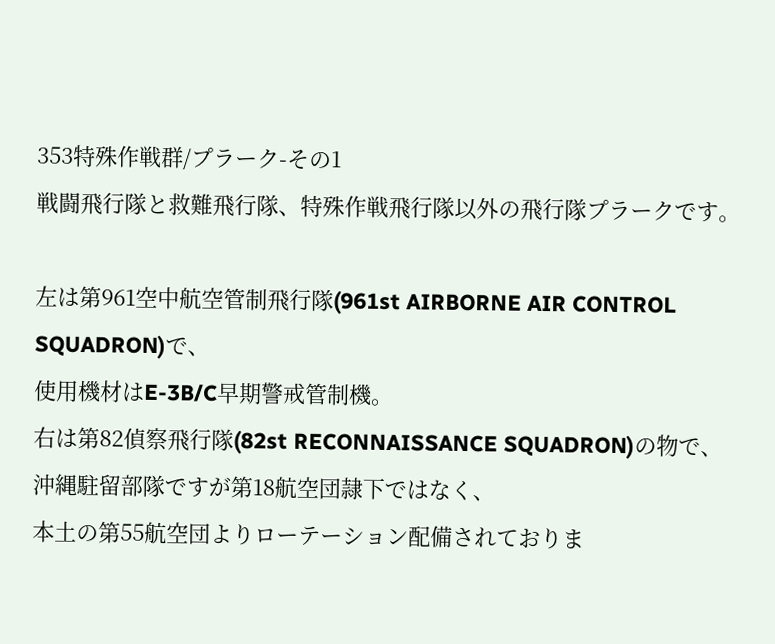353特殊作戦群/プラーク-その1
戦闘飛行隊と救難飛行隊、特殊作戦飛行隊以外の飛行隊プラークです。

左は第961空中航空管制飛行隊(961st AIRBORNE AIR CONTROL SQUADRON)で、
使用機材はE-3B/C早期警戒管制機。
右は第82偵察飛行隊(82st RECONNAISSANCE SQUADRON)の物で、
沖縄駐留部隊ですが第18航空団隷下ではなく、
本土の第55航空団よりローテーション配備されておりま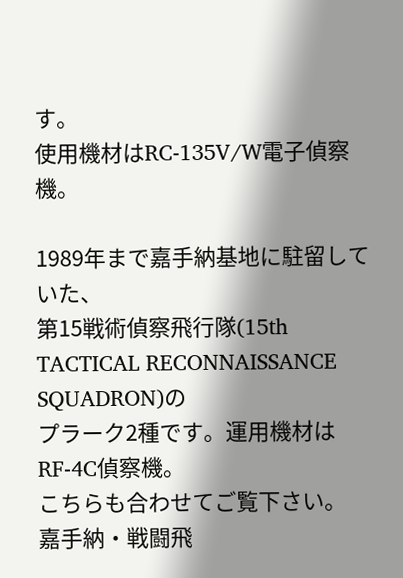す。
使用機材はRC-135V/W電子偵察機。

1989年まで嘉手納基地に駐留していた、
第15戦術偵察飛行隊(15th TACTICAL RECONNAISSANCE SQUADRON)の
プラーク2種です。運用機材はRF-4C偵察機。
こちらも合わせてご覧下さい。
嘉手納・戦闘飛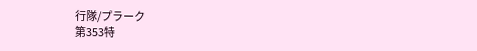行隊/プラーク
第353特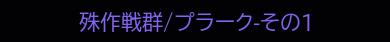殊作戦群/プラーク-その1